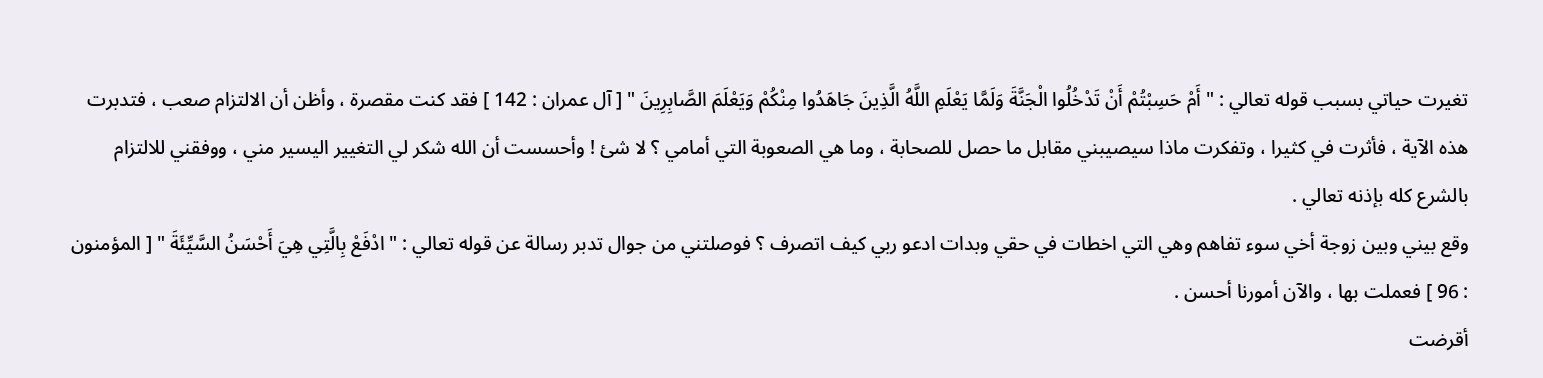تغيرت حياتي بسبب قوله تعالي : " أَمْ حَسِبْتُمْ أَنْ تَدْخُلُوا الْجَنَّةَ وَلَمَّا يَعْلَمِ اللَّهُ الَّذِينَ جَاهَدُوا مِنْكُمْ وَيَعْلَمَ الصَّابِرِينَ " [ آل عمران : 142 ] فقد كنت مقصرة ، وأظن أن الالتزام صعب ، فتدبرت هذه الآية ، فأثرت في كثيرا ، وتفكرت ماذا سيصيبني مقابل ما حصل للصحابة ، وما هي الصعوبة التي أمامي ؟ لا شئ ! وأحسست أن الله شكر لي التغيير اليسير مني ، ووفقني للالتزام بالشرع كله بإذنه تعالي .
وقع بيني وبين زوجة أخي سوء تفاهم وهي التي اخطات في حقي وبدات ادعو ربي كيف اتصرف ؟ فوصلتني من جوال تدبر رسالة عن قوله تعالي : " ادْفَعْ بِالَّتِي هِيَ أَحْسَنُ السَّيِّئَةَ " [ المؤمنون : 96 ] فعملت بها ، والآن أمورنا أحسن .
أقرضت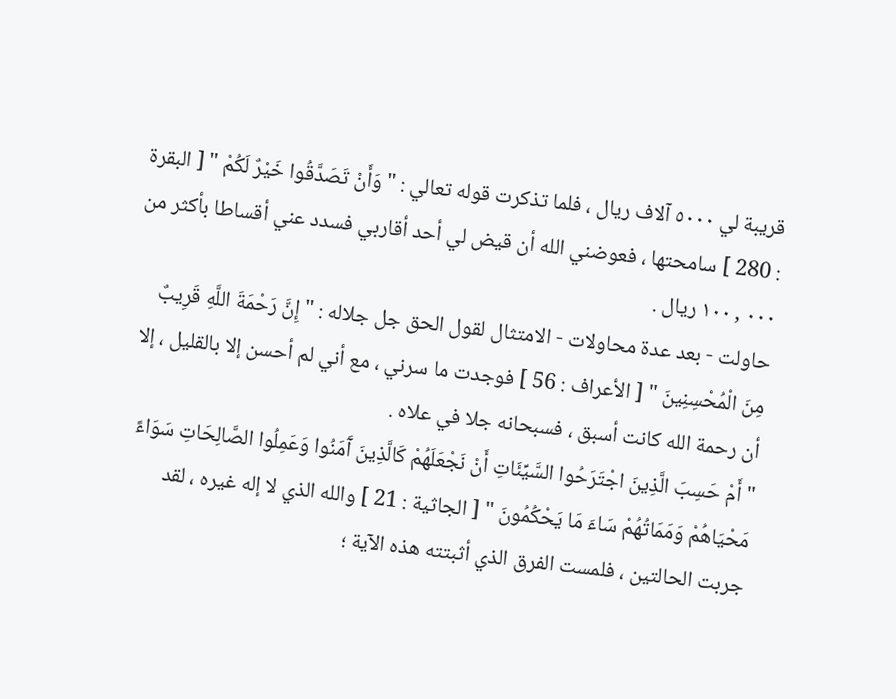قريبة لي ٥٠٠٠ آلاف ريال ، فلما تذكرت قوله تعالي : " وَأَنْ تَصَدَّقُوا خَيْرٌ لَكُمْ " [ البقرة : 280 ] سامحتها ، فعوضني الله أن قيض لي أحد أقاربي فسدد عني أقساطا بأكثر من ٠٠٠ , ١٠٠ ريال .
حاولت - بعد عدة محاولات - الامتثال لقول الحق جل جلاله : " إِنَّ رَحْمَةَ اللَّهِ قَرِيبٌ مِنَ الْمُحْسِنِينَ " [ الأعراف : 56 ] فوجدت ما سرني ، مع أني لم أحسن إلا بالقليل ، إلا أن رحمة الله كانت أسبق ، فسبحانه جلا في علاه .
" أَمْ حَسِبَ الَّذِينَ اجْتَرَحُوا السَّيِّئَاتِ أَنْ نَجْعَلَهُمْ كَالَّذِينَ آَمَنُوا وَعَمِلُوا الصَّالِحَاتِ سَوَاءً مَحْيَاهُمْ وَمَمَاتُهُمْ سَاءَ مَا يَحْكُمُونَ " [ الجاثية : 21 ] والله الذي لا إله غيره ، لقد جربت الحالتين ، فلمست الفرق الذي أثبتته هذه الآية ؛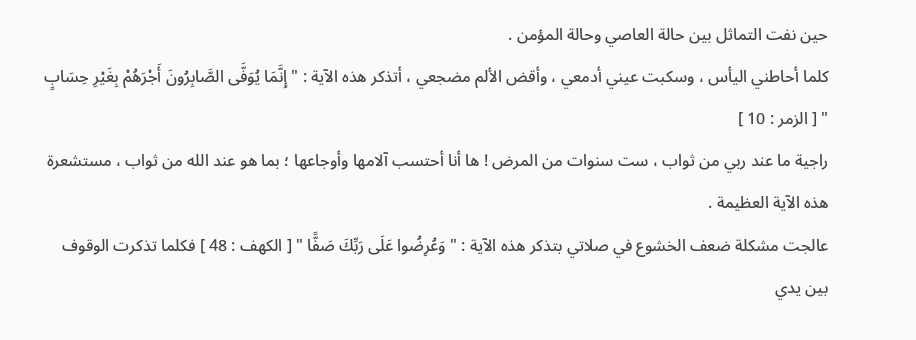حين نفت التماثل بين حالة العاصي وحالة المؤمن .
كلما أحاطني اليأس ، وسكبت عيني أدمعي ، وأقض الألم مضجعي ، أتذكر هذه الآية : " إِنَّمَا يُوَفَّى الصَّابِرُونَ أَجْرَهُمْ بِغَيْرِ حِسَابٍ " [ الزمر : 10 ]
راجية ما عند ربي من ثواب ، ست سنوات من المرض ! ها أنا أحتسب آلامها وأوجاعها ؛ بما هو عند الله من ثواب ، مستشعرة هذه الآية العظيمة .
عالجت مشكلة ضعف الخشوع في صلاتي بتذكر هذه الآية : " وَعُرِضُوا عَلَى رَبِّكَ صَفًّا " [ الكهف : 48 ] فكلما تذكرت الوقوف بين يدي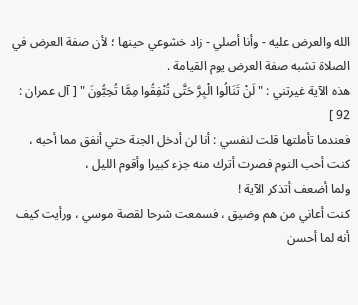الله والعرض عليه - وأنا أصلي - زاد خشوعي حينها ؛ لأن صفة العرض في الصلاة تشبه صفة العرض يوم القيامة .
هذه الآية غيرتني : " لَنْ تَنَالُوا الْبِرَّ حَتَّى تُنْفِقُوا مِمَّا تُحِبُّونَ " [ آل عمران : 92 ]
فعندما تأملتها قلت لنفسي : أنا لن أدخل الجنة حتي أنفق مما أحبه ، كنت أحب النوم فصرت أترك منه جزء كبيرا وأقوم الليل ،
ولما أضعف أتذكر الآية !
كنت أعاني من هم وضيق ، فسمعت شرحا لقصة موسي ، ورأيت كيف أنه لما أحسن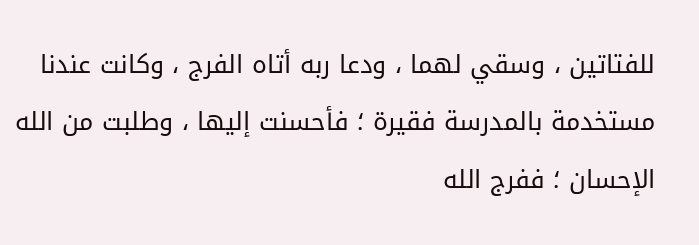للفتاتين ، وسقي لهما ، ودعا ربه أتاه الفرج ، وكانت عندنا مستخدمة بالمدرسة فقيرة ؛ فأحسنت إليها ، وطلبت من الله الإحسان ؛ ففرج الله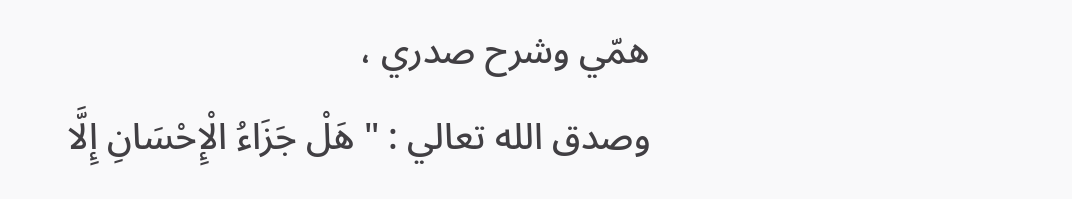همّي وشرح صدري ،
وصدق الله تعالي : " هَلْ جَزَاءُ الْإِحْسَانِ إِلَّا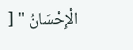الْإِحْسَانُ " [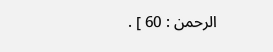الرحمن : 60 ] .